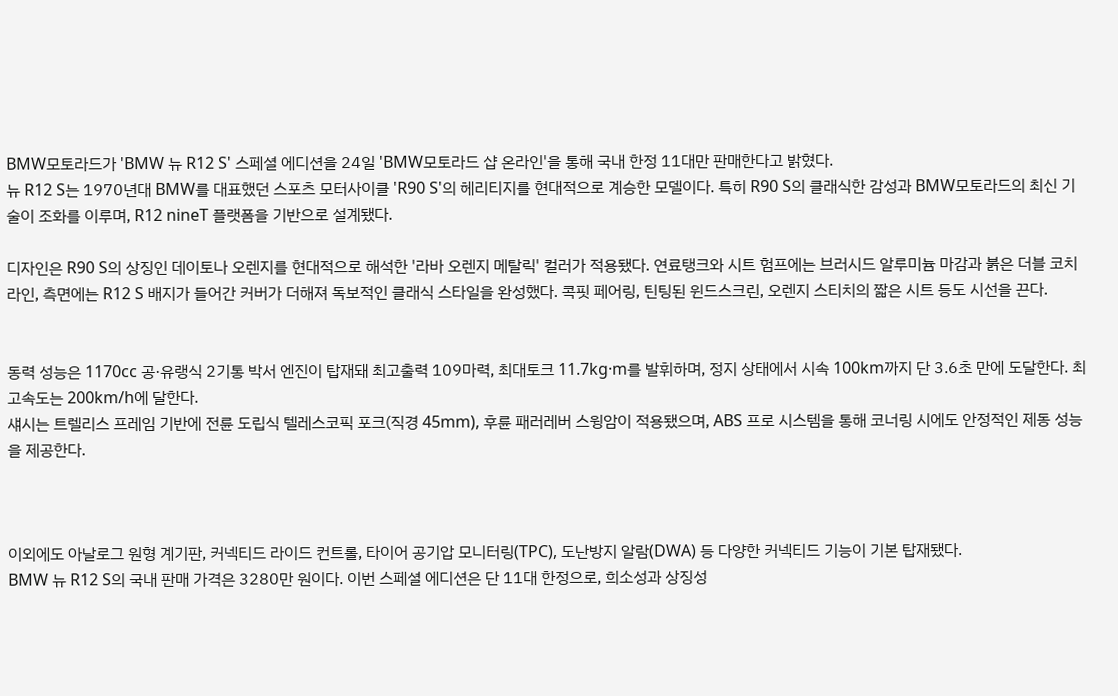BMW모토라드가 'BMW 뉴 R12 S' 스페셜 에디션을 24일 'BMW모토라드 샵 온라인'을 통해 국내 한정 11대만 판매한다고 밝혔다.
뉴 R12 S는 1970년대 BMW를 대표했던 스포츠 모터사이클 'R90 S'의 헤리티지를 현대적으로 계승한 모델이다. 특히 R90 S의 클래식한 감성과 BMW모토라드의 최신 기술이 조화를 이루며, R12 nineT 플랫폼을 기반으로 설계됐다.

디자인은 R90 S의 상징인 데이토나 오렌지를 현대적으로 해석한 '라바 오렌지 메탈릭' 컬러가 적용됐다. 연료탱크와 시트 험프에는 브러시드 알루미늄 마감과 붉은 더블 코치 라인, 측면에는 R12 S 배지가 들어간 커버가 더해져 독보적인 클래식 스타일을 완성했다. 콕핏 페어링, 틴팅된 윈드스크린, 오렌지 스티치의 짧은 시트 등도 시선을 끈다.


동력 성능은 1170cc 공·유랭식 2기통 박서 엔진이 탑재돼 최고출력 109마력, 최대토크 11.7kg·m를 발휘하며, 정지 상태에서 시속 100km까지 단 3.6초 만에 도달한다. 최고속도는 200km/h에 달한다.
섀시는 트렐리스 프레임 기반에 전륜 도립식 텔레스코픽 포크(직경 45mm), 후륜 패러레버 스윙암이 적용됐으며, ABS 프로 시스템을 통해 코너링 시에도 안정적인 제동 성능을 제공한다.



이외에도 아날로그 원형 계기판, 커넥티드 라이드 컨트롤, 타이어 공기압 모니터링(TPC), 도난방지 알람(DWA) 등 다양한 커넥티드 기능이 기본 탑재됐다.
BMW 뉴 R12 S의 국내 판매 가격은 3280만 원이다. 이번 스페셜 에디션은 단 11대 한정으로, 희소성과 상징성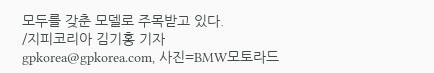모두를 갖춘 모델로 주목받고 있다.
/지피코리아 김기홍 기자 gpkorea@gpkorea.com, 사진=BMW모토라드